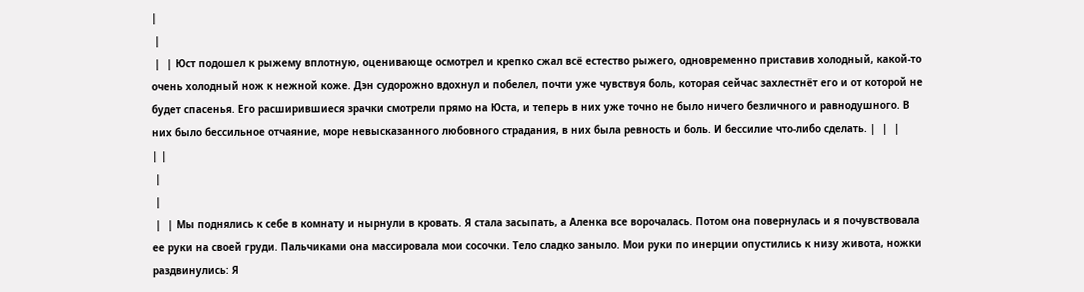|
 |
 |  | Юст подошел к рыжему вплотную, оценивающе осмотрел и крепко сжал всё естество рыжего, одновременно приставив холодный, какой-то очень холодный нож к нежной коже. Дэн судорожно вдохнул и побелел, почти уже чувствуя боль, которая сейчас захлестнёт его и от которой не будет спасенья. Его расширившиеся зрачки смотрели прямо на Юста, и теперь в них уже точно не было ничего безличного и равнодушного. В них было бессильное отчаяние, море невысказанного любовного страдания, в них была ревность и боль. И бессилие что-либо сделать. |  |  |
| |
 |
 |
 |  | Мы поднялись к себе в комнату и нырнули в кровать. Я стала засыпать, а Аленка все ворочалась. Потом она повернулась и я почувствовала ее руки на своей груди. Пальчиками она массировала мои сосочки. Тело сладко заныло. Мои руки по инерции опустились к низу живота, ножки раздвинулись: Я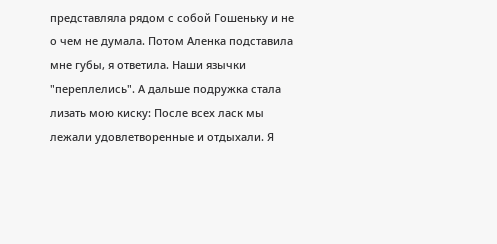представляла рядом с собой Гошеньку и не о чем не думала. Потом Аленка подставила мне губы, я ответила. Наши язычки "переплелись". А дальше подружка стала лизать мою киску: После всех ласк мы лежали удовлетворенные и отдыхали. Я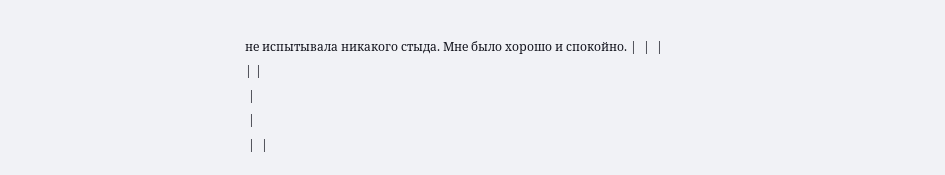не испытывала никакого стыда. Мне было хорошо и спокойно. |  |  |
| |
 |
 |
 |  |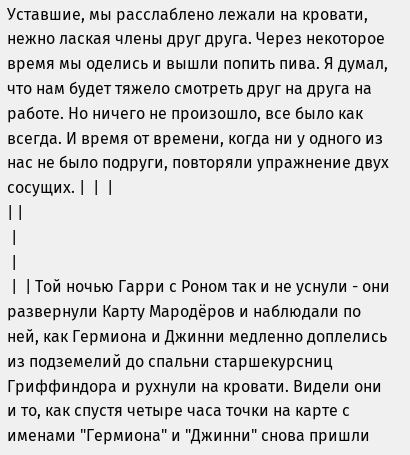Уставшие, мы расслаблено лежали на кровати, нежно лаская члены друг друга. Через некоторое время мы оделись и вышли попить пива. Я думал, что нам будет тяжело смотреть друг на друга на работе. Но ничего не произошло, все было как всегда. И время от времени, когда ни у одного из нас не было подруги, повторяли упражнение двух сосущих. |  |  |
| |
 |
 |
 |  | Той ночью Гарри с Роном так и не уснули - они развернули Карту Мародёров и наблюдали по ней, как Гермиона и Джинни медленно доплелись из подземелий до спальни старшекурсниц Гриффиндора и рухнули на кровати. Видели они и то, как спустя четыре часа точки на карте с именами "Гермиона" и "Джинни" снова пришли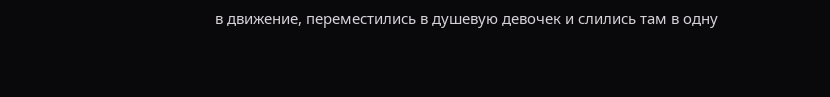в движение, переместились в душевую девочек и слились там в одну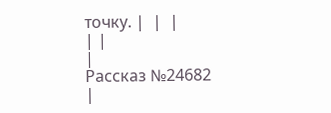точку. |  |  |
| |
|
Рассказ №24682
|